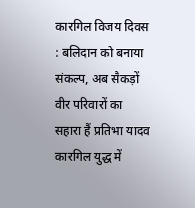कारगिल विजय दिवस : बलिदान को बनाया संकल्प, अब सैकड़ों वीर परिवारों का सहारा हैं प्रतिभा यादव
कारगिल युद्ध में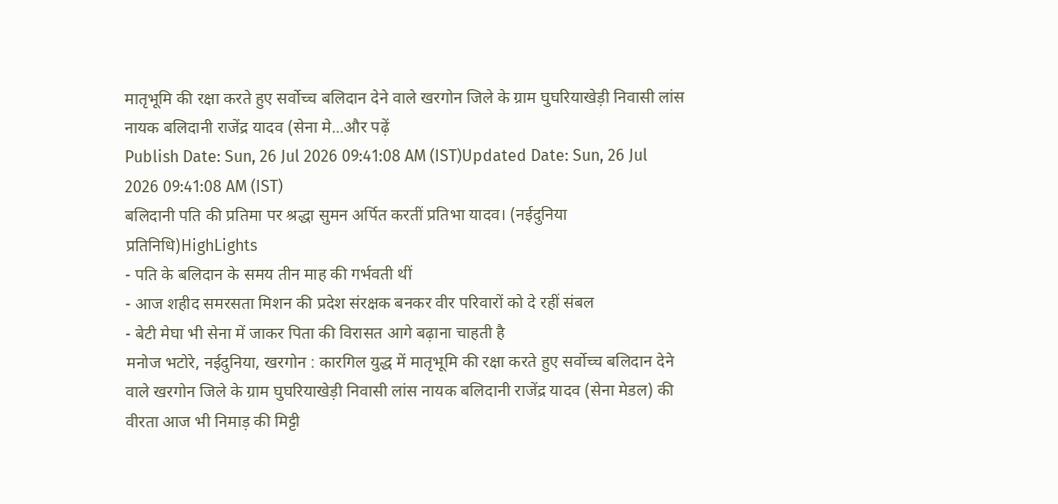मातृभूमि की रक्षा करते हुए सर्वोच्च बलिदान देने वाले खरगोन जिले के ग्राम घुघरियाखेड़ी निवासी लांस नायक बलिदानी राजेंद्र यादव (सेना मे...और पढ़ें
Publish Date: Sun, 26 Jul 2026 09:41:08 AM (IST)Updated Date: Sun, 26 Jul 2026 09:41:08 AM (IST)
बलिदानी पति की प्रतिमा पर श्रद्धा सुमन अर्पित करतीं प्रतिभा यादव। (नईदुनिया प्रतिनिधि)HighLights
- पति के बलिदान के समय तीन माह की गर्भवती थीं
- आज शहीद समरसता मिशन की प्रदेश संरक्षक बनकर वीर परिवारों को दे रहीं संबल
- बेटी मेघा भी सेना में जाकर पिता की विरासत आगे बढ़ाना चाहती है
मनोज भटोरे, नईदुनिया, खरगोन : कारगिल युद्ध में मातृभूमि की रक्षा करते हुए सर्वोच्च बलिदान देने वाले खरगोन जिले के ग्राम घुघरियाखेड़ी निवासी लांस नायक बलिदानी राजेंद्र यादव (सेना मेडल) की वीरता आज भी निमाड़ की मिट्टी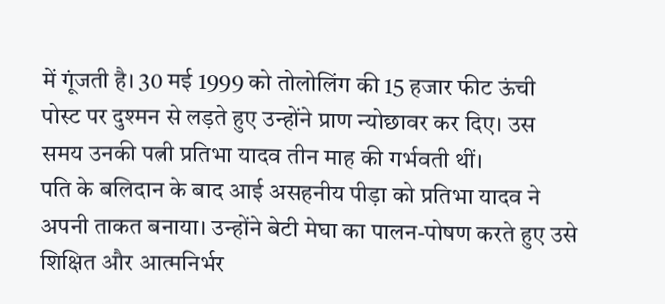में गूंजती है। 30 मई 1999 को तोलोलिंग की 15 हजार फीट ऊंची पोस्ट पर दुश्मन से लड़ते हुए उन्होंने प्राण न्योछावर कर दिए। उस समय उनकी पत्नी प्रतिभा यादव तीन माह की गर्भवती थीं।
पति के बलिदान के बाद आई असहनीय पीड़ा को प्रतिभा यादव ने अपनी ताकत बनाया। उन्होंने बेटी मेघा का पालन-पोषण करते हुए उसे शिक्षित और आत्मनिर्भर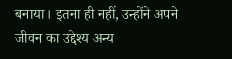बनाया। इतना ही नहीं, उन्होंने अपने जीवन का उद्देश्य अन्य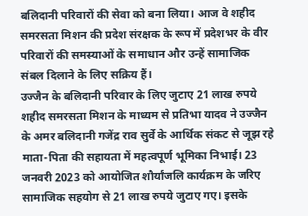बलिदानी परिवारों की सेवा को बना लिया। आज वे शहीद समरसता मिशन की प्रदेश संरक्षक के रूप में प्रदेशभर के वीर परिवारों की समस्याओं के समाधान और उन्हें सामाजिक संबल दिलाने के लिए सक्रिय हैं।
उज्जैन के बलिदानी परिवार के लिए जुटाए 21 लाख रुपये
शहीद समरसता मिशन के माध्यम से प्रतिभा यादव ने उज्जैन के अमर बलिदानी गजेंद्र राव सुर्वे के आर्थिक संकट से जूझ रहे माता-पिता की सहायता में महत्वपूर्ण भूमिका निभाई। 23 जनवरी 2023 को आयोजित शौर्यांजलि कार्यक्रम के जरिए सामाजिक सहयोग से 21 लाख रुपये जुटाए गए। इसके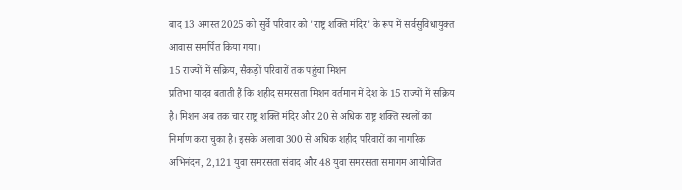बाद 13 अगस्त 2025 को सुर्वे परिवार को 'राष्ट्र शक्ति मंदिर' के रूप में सर्वसुविधायुक्त आवास समर्पित किया गया।
15 राज्यों में सक्रिय, सैकड़ों परिवारों तक पहुंचा मिशन
प्रतिभा यादव बताती हैं कि शहीद समरसता मिशन वर्तमान में देश के 15 राज्यों में सक्रिय है। मिशन अब तक चार राष्ट्र शक्ति मंदिर और 20 से अधिक राष्ट्र शक्ति स्थलों का निर्माण करा चुका है। इसके अलावा 300 से अधिक शहीद परिवारों का नागरिक अभिनंदन, 2,121 युवा समरसता संवाद और 48 युवा समरसता समागम आयोजित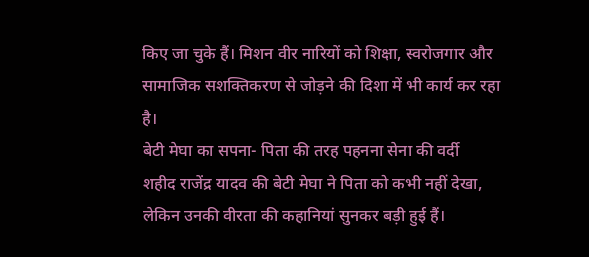किए जा चुके हैं। मिशन वीर नारियों को शिक्षा, स्वरोजगार और सामाजिक सशक्तिकरण से जोड़ने की दिशा में भी कार्य कर रहा है।
बेटी मेघा का सपना- पिता की तरह पहनना सेना की वर्दी
शहीद राजेंद्र यादव की बेटी मेघा ने पिता को कभी नहीं देखा, लेकिन उनकी वीरता की कहानियां सुनकर बड़ी हुई हैं।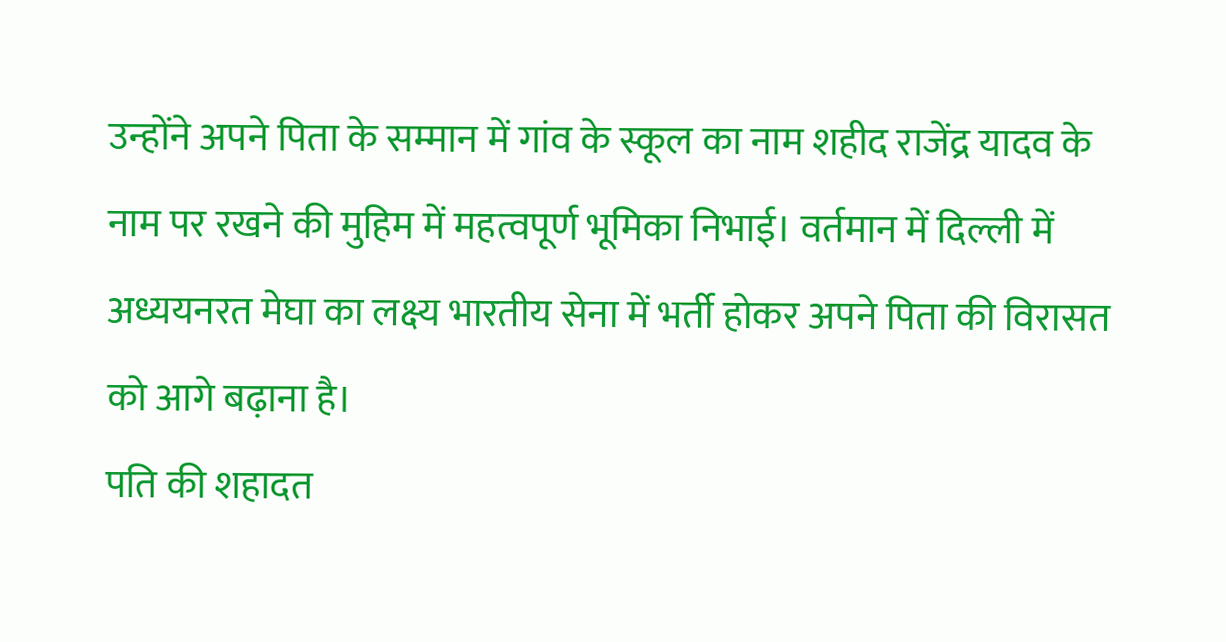उन्होंने अपने पिता के सम्मान में गांव के स्कूल का नाम शहीद राजेंद्र यादव के नाम पर रखने की मुहिम में महत्वपूर्ण भूमिका निभाई। वर्तमान में दिल्ली में अध्ययनरत मेघा का लक्ष्य भारतीय सेना में भर्ती होकर अपने पिता की विरासत को आगे बढ़ाना है।
पति की शहादत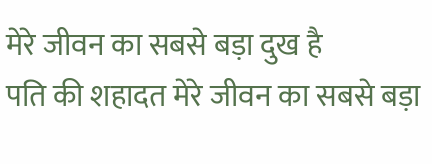मेरे जीवन का सबसे बड़ा दुख है
पति की शहादत मेरे जीवन का सबसे बड़ा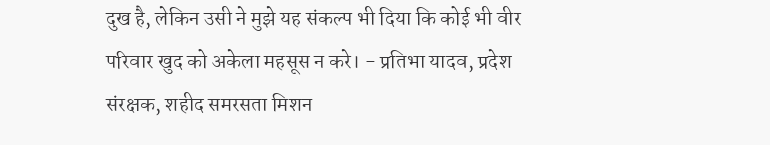दुख है, लेकिन उसी ने मुझे यह संकल्प भी दिया कि कोई भी वीर परिवार खुद को अकेला महसूस न करे। - प्रतिभा यादव, प्रदेश संरक्षक, शहीद समरसता मिशन